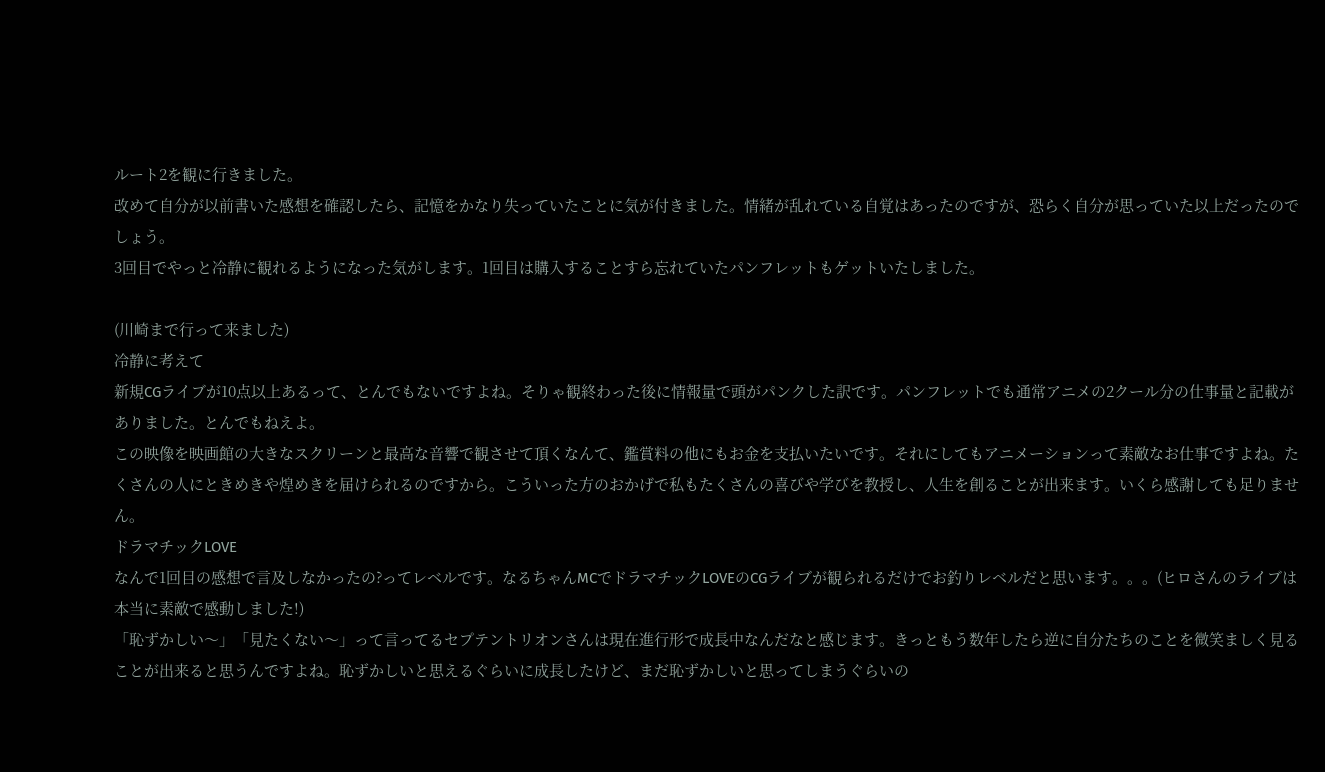ルート2を観に行きました。
改めて自分が以前書いた感想を確認したら、記憶をかなり失っていたことに気が付きました。情緒が乱れている自覚はあったのですが、恐らく自分が思っていた以上だったのでしょう。
3回目でやっと冷静に観れるようになった気がします。1回目は購入することすら忘れていたパンフレットもゲットいたしました。

(川崎まで行って来ました)
冷静に考えて
新規CGライブが10点以上あるって、とんでもないですよね。そりゃ観終わった後に情報量で頭がパンクした訳です。パンフレットでも通常アニメの2クール分の仕事量と記載がありました。とんでもねえよ。
この映像を映画館の大きなスクリーンと最高な音響で観させて頂くなんて、鑑賞料の他にもお金を支払いたいです。それにしてもアニメーションって素敵なお仕事ですよね。たくさんの人にときめきや煌めきを届けられるのですから。こういった方のおかげで私もたくさんの喜びや学びを教授し、人生を創ることが出来ます。いくら感謝しても足りません。
ドラマチックLOVE
なんで1回目の感想で言及しなかったの?ってレベルです。なるちゃんMCでドラマチックLOVEのCGライブが観られるだけでお釣りレベルだと思います。。。(ヒロさんのライブは本当に素敵で感動しました!)
「恥ずかしい〜」「見たくない〜」って言ってるセプテントリオンさんは現在進行形で成長中なんだなと感じます。きっともう数年したら逆に自分たちのことを微笑ましく見ることが出来ると思うんですよね。恥ずかしいと思えるぐらいに成長したけど、まだ恥ずかしいと思ってしまうぐらいの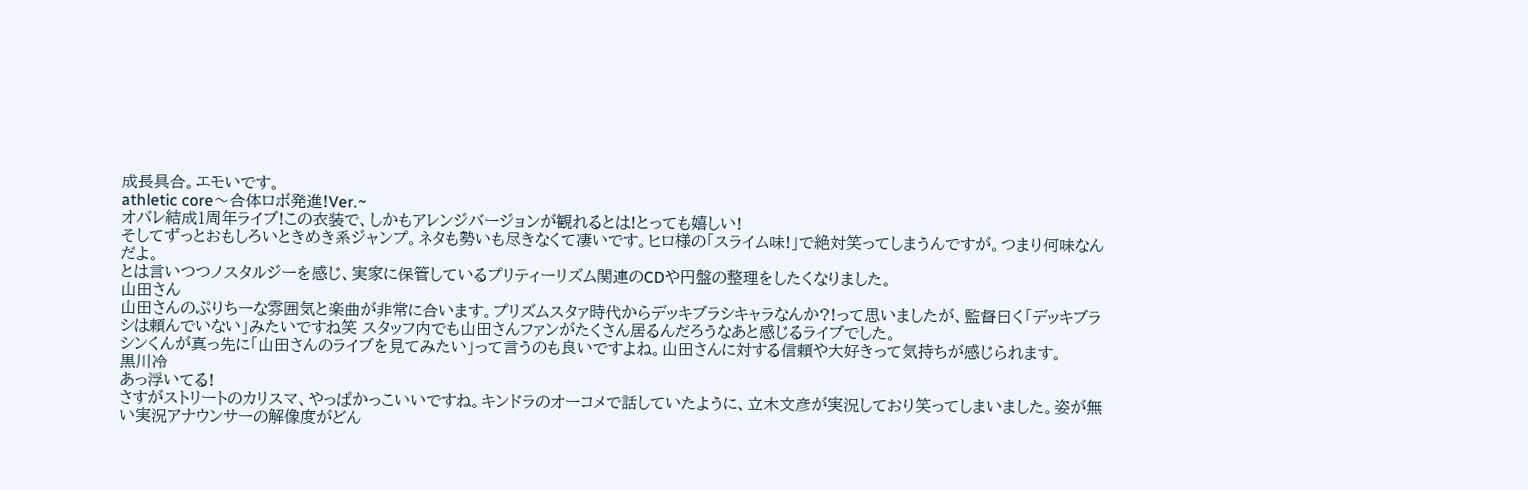成長具合。エモいです。
athletic core〜合体ロボ発進!Ver.~
オバレ結成1周年ライブ!この衣装で、しかもアレンジバージョンが観れるとは!とっても嬉しい!
そしてずっとおもしろいときめき系ジャンプ。ネタも勢いも尽きなくて凄いです。ヒロ様の「スライム味!」で絶対笑ってしまうんですが。つまり何味なんだよ。
とは言いつつノスタルジーを感じ、実家に保管しているプリティーリズム関連のCDや円盤の整理をしたくなりました。
山田さん
山田さんのぷりちーな雰囲気と楽曲が非常に合います。プリズムスタァ時代からデッキブラシキャラなんか?!って思いましたが、監督曰く「デッキブラシは頼んでいない」みたいですね笑 スタッフ内でも山田さんファンがたくさん居るんだろうなあと感じるライブでした。
シンくんが真っ先に「山田さんのライブを見てみたい」って言うのも良いですよね。山田さんに対する信頼や大好きって気持ちが感じられます。
黒川冷
あっ浮いてる!
さすがストリートのカリスマ、やっぱかっこいいですね。キンドラのオーコメで話していたように、立木文彦が実況しており笑ってしまいました。姿が無い実況アナウンサーの解像度がどん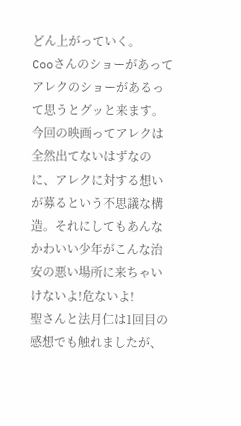どん上がっていく。
Cooさんのショーがあってアレクのショーがあるって思うとグッと来ます。今回の映画ってアレクは全然出てないはずなのに、アレクに対する想いが募るという不思議な構造。それにしてもあんなかわいい少年がこんな治安の悪い場所に来ちゃいけないよ!危ないよ!
聖さんと法月仁は1回目の感想でも触れましたが、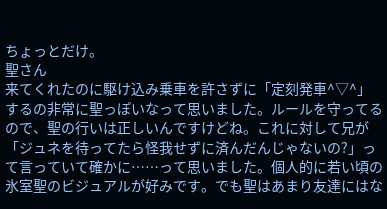ちょっとだけ。
聖さん
来てくれたのに駆け込み乗車を許さずに「定刻発車^▽^」するの非常に聖っぽいなって思いました。ルールを守ってるので、聖の行いは正しいんですけどね。これに対して兄が「ジュネを待ってたら怪我せずに済んだんじゃないの?」って言っていて確かに……って思いました。個人的に若い頃の氷室聖のビジュアルが好みです。でも聖はあまり友達にはな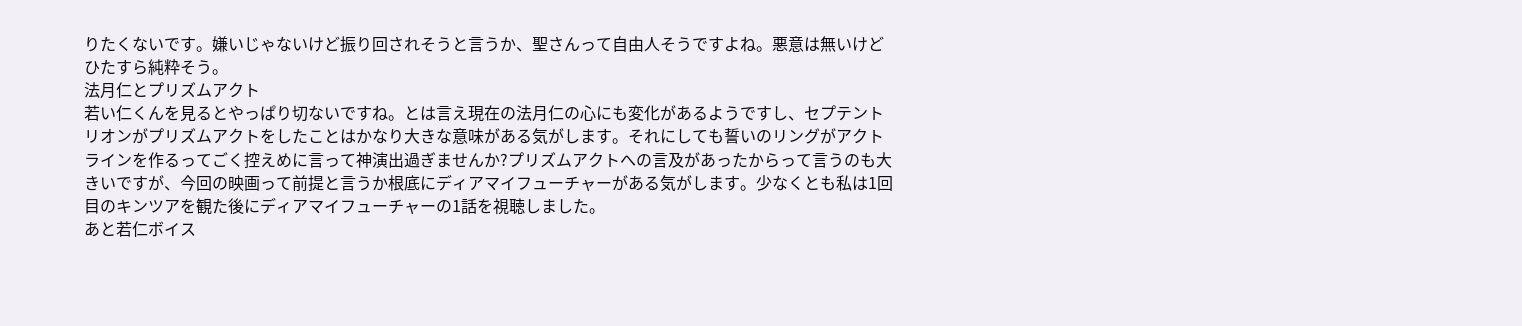りたくないです。嫌いじゃないけど振り回されそうと言うか、聖さんって自由人そうですよね。悪意は無いけどひたすら純粋そう。
法月仁とプリズムアクト
若い仁くんを見るとやっぱり切ないですね。とは言え現在の法月仁の心にも変化があるようですし、セプテントリオンがプリズムアクトをしたことはかなり大きな意味がある気がします。それにしても誓いのリングがアクトラインを作るってごく控えめに言って神演出過ぎませんか?プリズムアクトへの言及があったからって言うのも大きいですが、今回の映画って前提と言うか根底にディアマイフューチャーがある気がします。少なくとも私は1回目のキンツアを観た後にディアマイフューチャーの1話を視聴しました。
あと若仁ボイス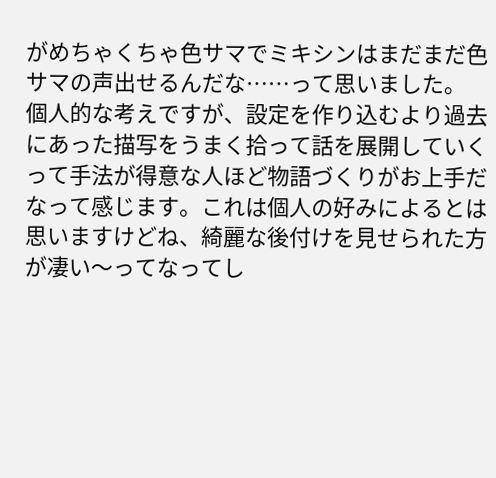がめちゃくちゃ色サマでミキシンはまだまだ色サマの声出せるんだな……って思いました。
個人的な考えですが、設定を作り込むより過去にあった描写をうまく拾って話を展開していくって手法が得意な人ほど物語づくりがお上手だなって感じます。これは個人の好みによるとは思いますけどね、綺麗な後付けを見せられた方が凄い〜ってなってし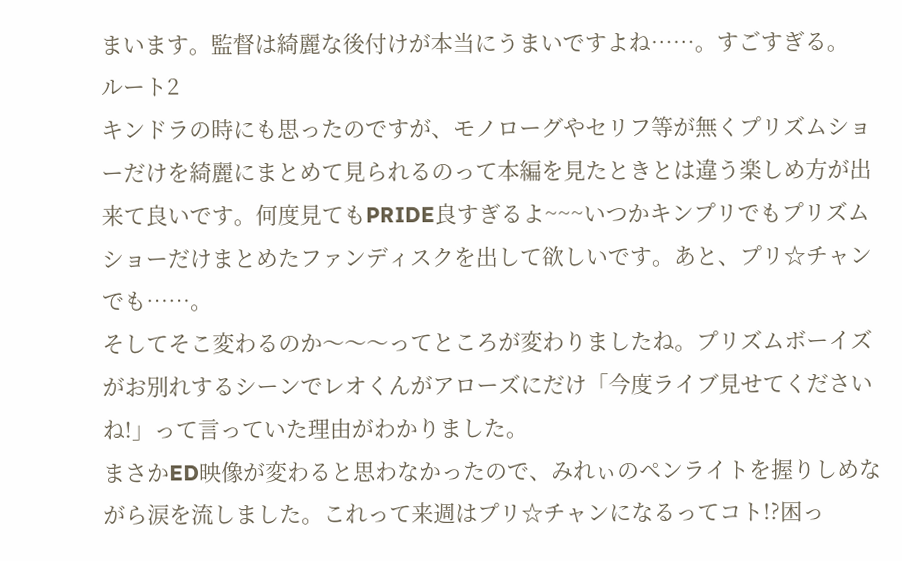まいます。監督は綺麗な後付けが本当にうまいですよね……。すごすぎる。
ルート2
キンドラの時にも思ったのですが、モノローグやセリフ等が無くプリズムショーだけを綺麗にまとめて見られるのって本編を見たときとは違う楽しめ方が出来て良いです。何度見てもPRIDE良すぎるよ~~~いつかキンプリでもプリズムショーだけまとめたファンディスクを出して欲しいです。あと、プリ☆チャンでも……。
そしてそこ変わるのか〜〜〜ってところが変わりましたね。プリズムボーイズがお別れするシーンでレオくんがアローズにだけ「今度ライブ見せてくださいね!」って言っていた理由がわかりました。
まさかED映像が変わると思わなかったので、みれぃのペンライトを握りしめながら涙を流しました。これって来週はプリ☆チャンになるってコト!?困っ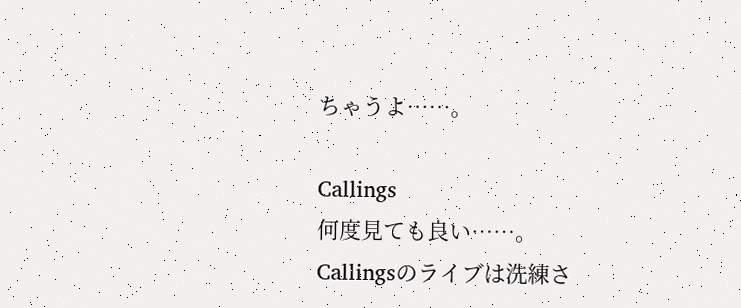ちゃうよ……。

Callings
何度見ても良い……。
Callingsのライブは洗練さ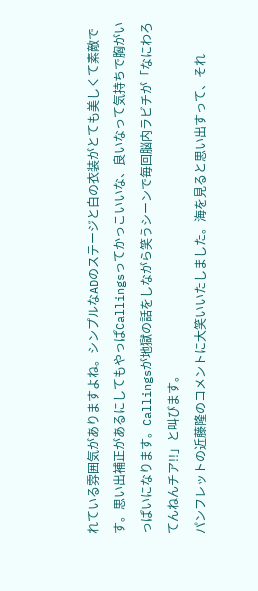れている雰囲気がありますよね。シンプルなADのステージと白の衣装がとても美しくて素敵です。思い出補正があるにしてもやっぱCallingsってかっこいいな、良いなって気持ちで胸がいっぱいになります。Callingsが地獄の話をしながら笑うシーンで毎回脳内ラビチが「なにわろてんねんチア!!」と叫びます。
パンフレットの近藤隆のコメントに大笑いいたしました。海を見ると思い出すって、それ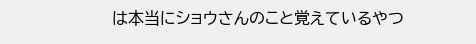は本当にショウさんのこと覚えているやつ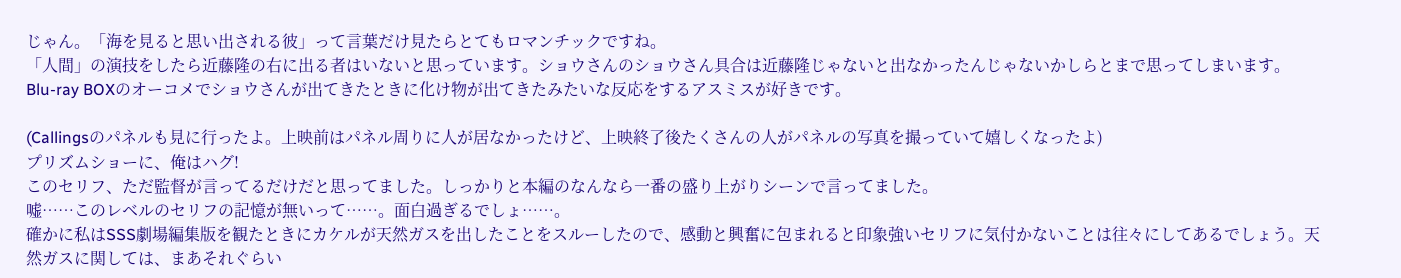じゃん。「海を見ると思い出される彼」って言葉だけ見たらとてもロマンチックですね。
「人間」の演技をしたら近藤隆の右に出る者はいないと思っています。ショウさんのショウさん具合は近藤隆じゃないと出なかったんじゃないかしらとまで思ってしまいます。
Blu-ray BOXのオーコメでショウさんが出てきたときに化け物が出てきたみたいな反応をするアスミスが好きです。

(Callingsのパネルも見に行ったよ。上映前はパネル周りに人が居なかったけど、上映終了後たくさんの人がパネルの写真を撮っていて嬉しくなったよ)
プリズムショーに、俺はハグ!
このセリフ、ただ監督が言ってるだけだと思ってました。しっかりと本編のなんなら一番の盛り上がりシーンで言ってました。
嘘……このレベルのセリフの記憶が無いって……。面白過ぎるでしょ……。
確かに私はSSS劇場編集版を観たときにカケルが天然ガスを出したことをスルーしたので、感動と興奮に包まれると印象強いセリフに気付かないことは往々にしてあるでしょう。天然ガスに関しては、まあそれぐらい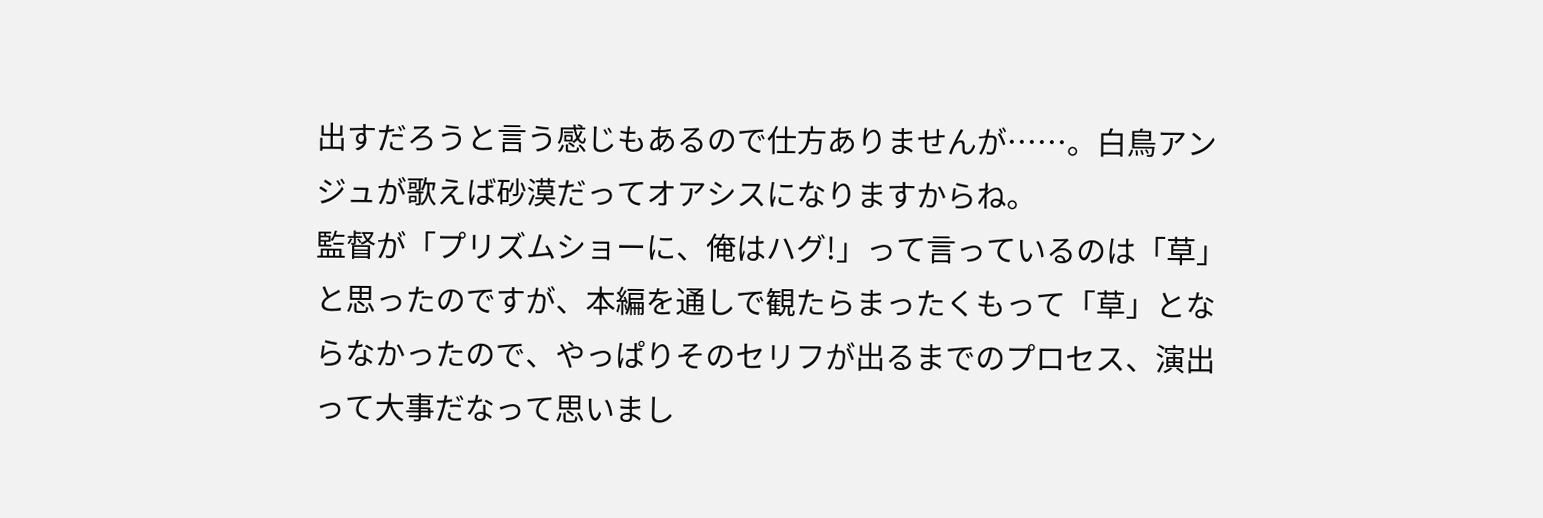出すだろうと言う感じもあるので仕方ありませんが……。白鳥アンジュが歌えば砂漠だってオアシスになりますからね。
監督が「プリズムショーに、俺はハグ!」って言っているのは「草」と思ったのですが、本編を通しで観たらまったくもって「草」とならなかったので、やっぱりそのセリフが出るまでのプロセス、演出って大事だなって思いまし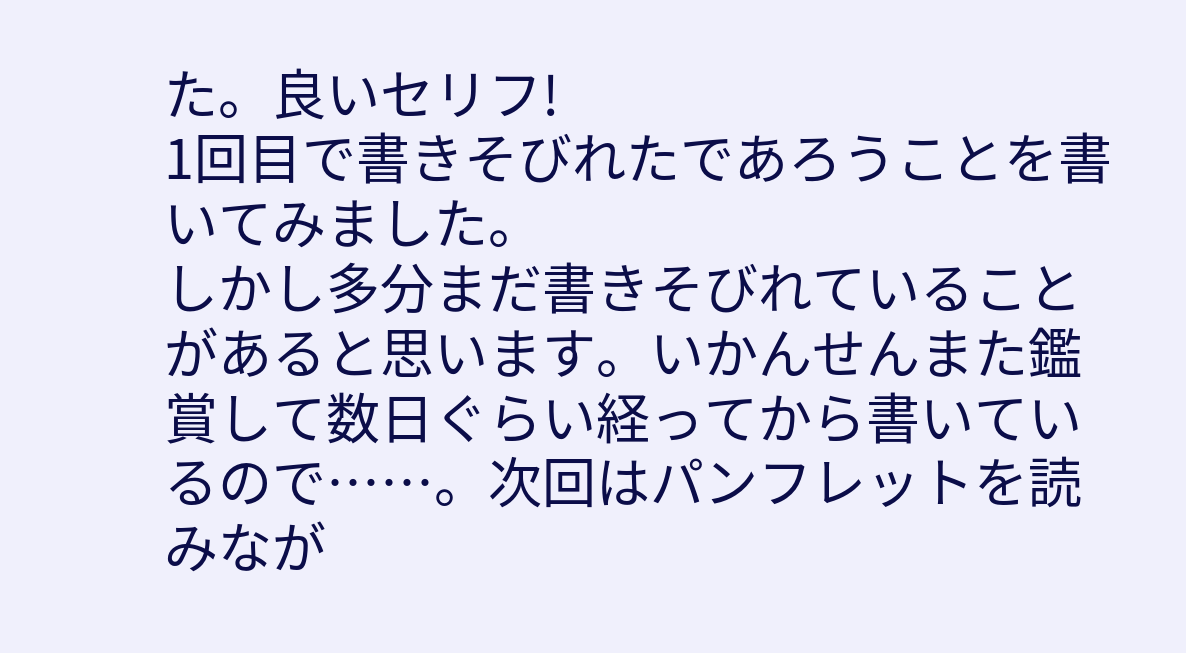た。良いセリフ!
1回目で書きそびれたであろうことを書いてみました。
しかし多分まだ書きそびれていることがあると思います。いかんせんまた鑑賞して数日ぐらい経ってから書いているので……。次回はパンフレットを読みなが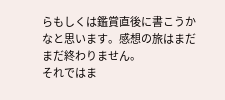らもしくは鑑賞直後に書こうかなと思います。感想の旅はまだまだ終わりません。
それではま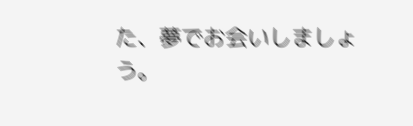た、夢でお会いしましょう。